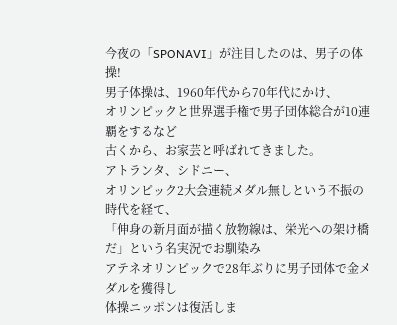今夜の「SPONAVI」が注目したのは、男子の体操!
男子体操は、1960年代から70年代にかけ、
オリンピックと世界選手権で男子団体総合が10連覇をするなど
古くから、お家芸と呼ばれてきました。
アトランタ、シドニー、
オリンピック2大会連続メダル無しという不振の時代を経て、
「伸身の新月面が描く放物線は、栄光への架け橋だ」という名実況でお馴染み
アテネオリンピックで28年ぶりに男子団体で金メダルを獲得し
体操ニッポンは復活しま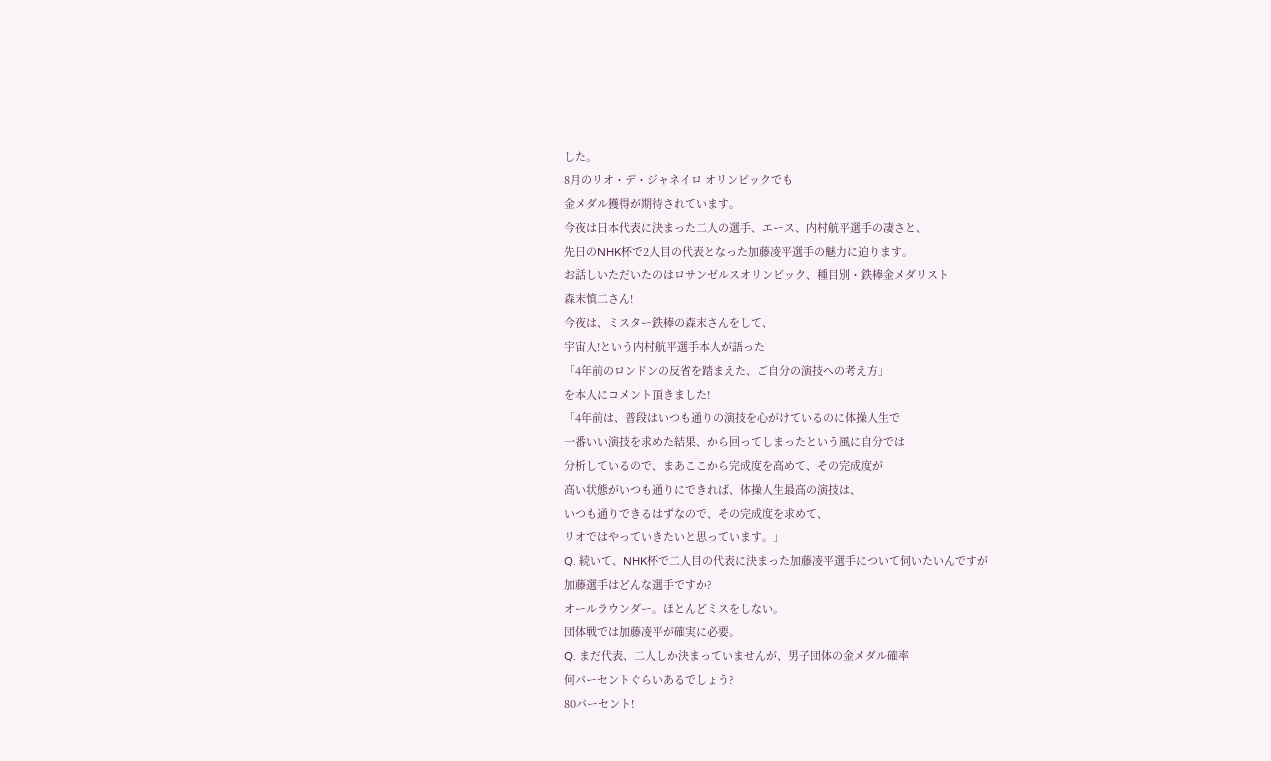した。
8月のリオ・デ・ジャネイロ オリンピックでも
金メダル獲得が期待されています。
今夜は日本代表に決まった二人の選手、エース、内村航平選手の凄さと、
先日のNHK杯で2人目の代表となった加藤凌平選手の魅力に迫ります。
お話しいただいたのはロサンゼルスオリンピック、種目別・鉄棒金メダリスト
森末慎二さん!
今夜は、ミスター鉄棒の森末さんをして、
宇宙人!という内村航平選手本人が語った
「4年前のロンドンの反省を踏まえた、ご自分の演技への考え方」
を本人にコメント頂きました!
「4年前は、普段はいつも通りの演技を心がけているのに体操人生で
一番いい演技を求めた結果、から回ってしまったという風に自分では
分析しているので、まあここから完成度を高めて、その完成度が
高い状態がいつも通りにできれば、体操人生最高の演技は、
いつも通りできるはずなので、その完成度を求めて、
リオではやっていきたいと思っています。」
Q. 続いて、NHK杯で二人目の代表に決まった加藤凌平選手について伺いたいんですが
加藤選手はどんな選手ですか?
オールラウンダー。ほとんどミスをしない。
団体戦では加藤凌平が確実に必要。
Q. まだ代表、二人しか決まっていませんが、男子団体の金メダル確率
何パーセントぐらいあるでしょう?
80パーセント!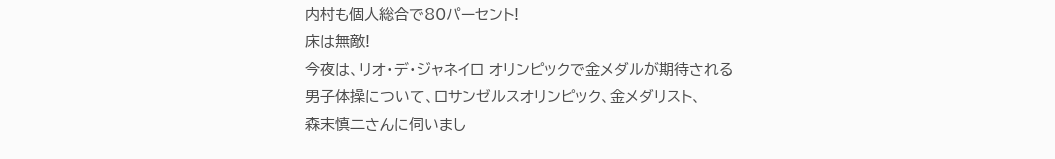内村も個人総合で80パーセント!
床は無敵!
今夜は、リオ・デ・ジャネイロ オリンピックで金メダルが期待される
男子体操について、ロサンゼルスオリンピック、金メダリスト、
森末慎二さんに伺いまし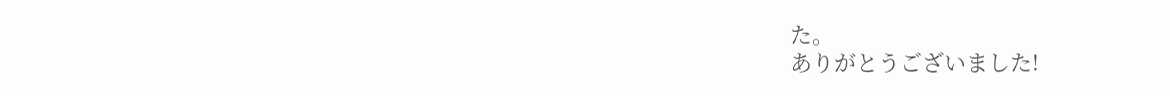た。
ありがとうございました!